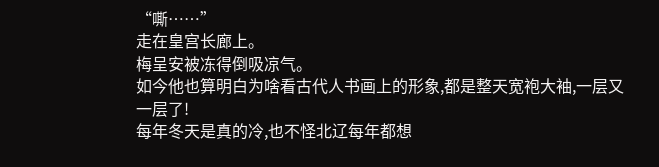“嘶……”
走在皇宫长廊上。
梅呈安被冻得倒吸凉气。
如今他也算明白为啥看古代人书画上的形象,都是整天宽袍大袖,一层又一层了!
每年冬天是真的冷,也不怪北辽每年都想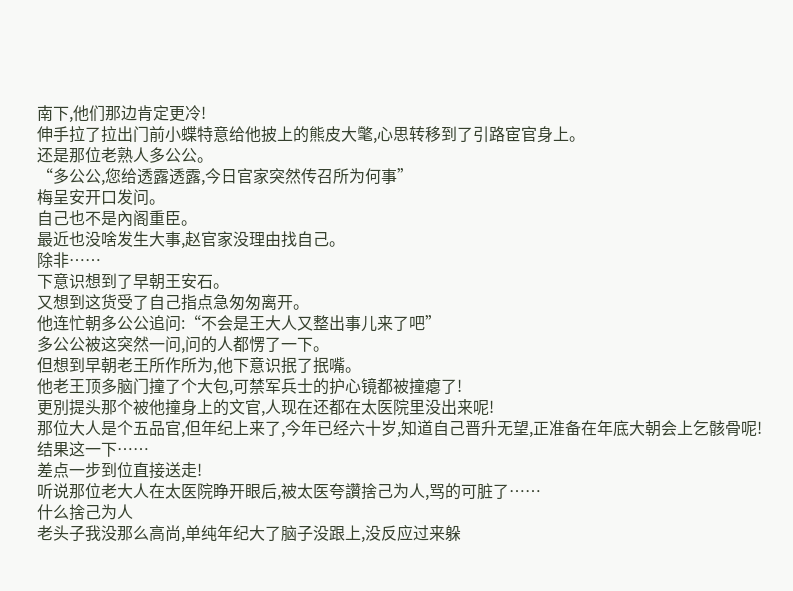南下,他们那边肯定更冷!
伸手拉了拉出门前小蝶特意给他披上的熊皮大氅,心思转移到了引路宦官身上。
还是那位老熟人多公公。
“多公公,您给透露透露,今日官家突然传召所为何事”
梅呈安开口发问。
自己也不是內阁重臣。
最近也没啥发生大事,赵官家没理由找自己。
除非……
下意识想到了早朝王安石。
又想到这货受了自己指点急匆匆离开。
他连忙朝多公公追问:“不会是王大人又整出事儿来了吧”
多公公被这突然一问,问的人都愣了一下。
但想到早朝老王所作所为,他下意识抿了抿嘴。
他老王顶多脑门撞了个大包,可禁军兵士的护心镜都被撞瘪了!
更別提头那个被他撞身上的文官,人现在还都在太医院里没出来呢!
那位大人是个五品官,但年纪上来了,今年已经六十岁,知道自己晋升无望,正准备在年底大朝会上乞骸骨呢!
结果这一下……
差点一步到位直接送走!
听说那位老大人在太医院睁开眼后,被太医夸讚捨己为人,骂的可脏了……
什么捨己为人
老头子我没那么高尚,单纯年纪大了脑子没跟上,没反应过来躲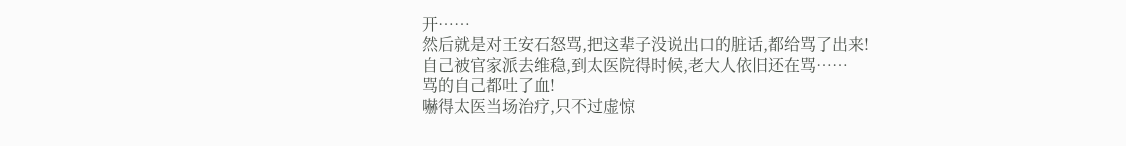开……
然后就是对王安石怒骂,把这辈子没说出口的脏话,都给骂了出来!
自己被官家派去维稳,到太医院得时候,老大人依旧还在骂……
骂的自己都吐了血!
嚇得太医当场治疗,只不过虚惊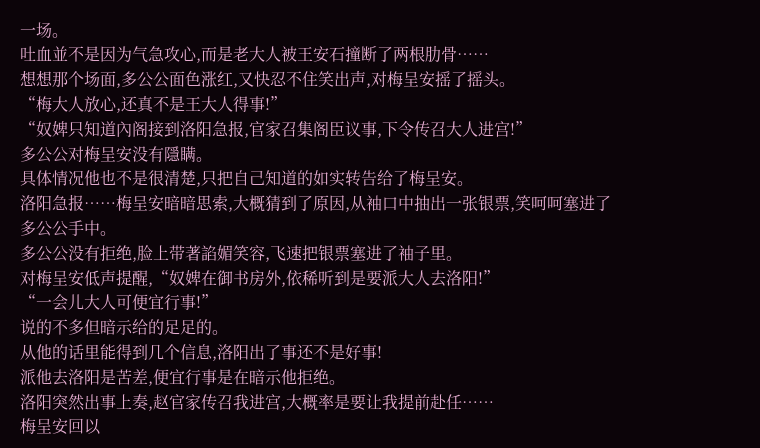一场。
吐血並不是因为气急攻心,而是老大人被王安石撞断了两根肋骨……
想想那个场面,多公公面色涨红,又快忍不住笑出声,对梅呈安摇了摇头。
“梅大人放心,还真不是王大人得事!”
“奴婢只知道內阁接到洛阳急报,官家召集阁臣议事,下令传召大人进宫!”
多公公对梅呈安没有隱瞒。
具体情况他也不是很清楚,只把自己知道的如实转告给了梅呈安。
洛阳急报……梅呈安暗暗思索,大概猜到了原因,从袖口中抽出一张银票,笑呵呵塞进了多公公手中。
多公公没有拒绝,脸上带著諂媚笑容,飞速把银票塞进了袖子里。
对梅呈安低声提醒,“奴婢在御书房外,依稀听到是要派大人去洛阳!”
“一会儿大人可便宜行事!”
说的不多但暗示给的足足的。
从他的话里能得到几个信息,洛阳出了事还不是好事!
派他去洛阳是苦差,便宜行事是在暗示他拒绝。
洛阳突然出事上奏,赵官家传召我进宫,大概率是要让我提前赴任……
梅呈安回以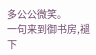多公公微笑。
一句来到御书房,褪下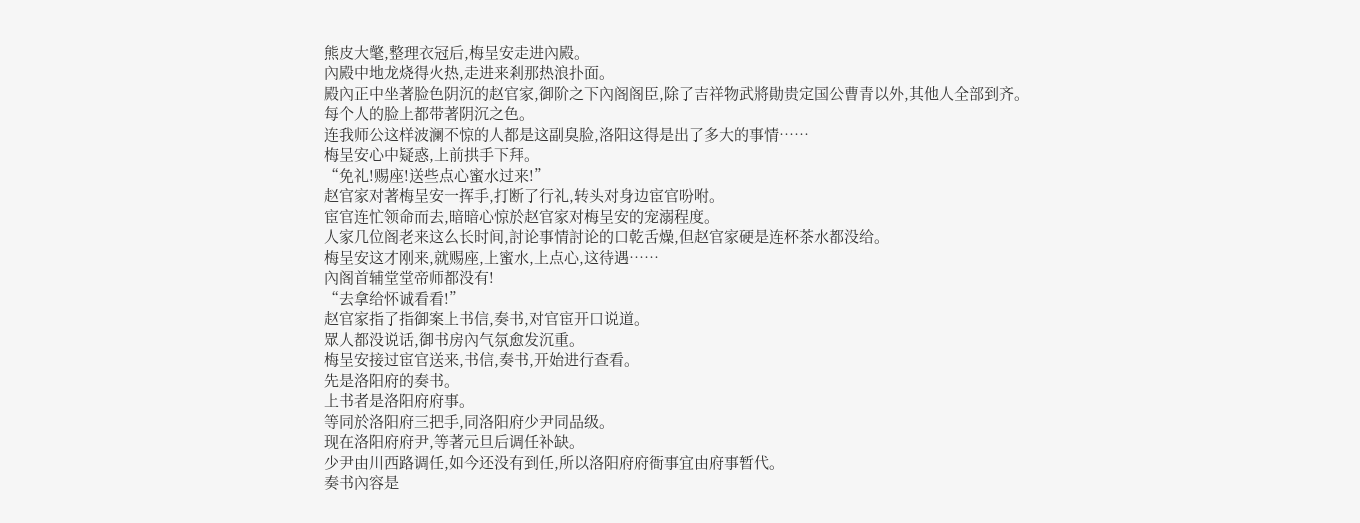熊皮大氅,整理衣冠后,梅呈安走进內殿。
內殿中地龙烧得火热,走进来剎那热浪扑面。
殿內正中坐著脸色阴沉的赵官家,御阶之下內阁阁臣,除了吉祥物武將勛贵定国公曹青以外,其他人全部到齐。
每个人的脸上都带著阴沉之色。
连我师公这样波澜不惊的人都是这副臭脸,洛阳这得是出了多大的事情……
梅呈安心中疑惑,上前拱手下拜。
“免礼!赐座!送些点心蜜水过来!”
赵官家对著梅呈安一挥手,打断了行礼,转头对身边宦官吩咐。
宦官连忙领命而去,暗暗心惊於赵官家对梅呈安的宠溺程度。
人家几位阁老来这么长时间,討论事情討论的口乾舌燥,但赵官家硬是连杯茶水都没给。
梅呈安这才刚来,就赐座,上蜜水,上点心,这待遇……
內阁首辅堂堂帝师都没有!
“去拿给怀诚看看!”
赵官家指了指御案上书信,奏书,对官宦开口说道。
眾人都没说话,御书房內气氛愈发沉重。
梅呈安接过宦官送来,书信,奏书,开始进行查看。
先是洛阳府的奏书。
上书者是洛阳府府事。
等同於洛阳府三把手,同洛阳府少尹同品级。
现在洛阳府府尹,等著元旦后调任补缺。
少尹由川西路调任,如今还没有到任,所以洛阳府府衙事宜由府事暂代。
奏书內容是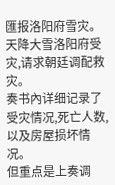匯报洛阳府雪灾。
天降大雪洛阳府受灾,请求朝廷调配救灾。
奏书內详细记录了受灾情况,死亡人数,以及房屋损坏情况。
但重点是上奏调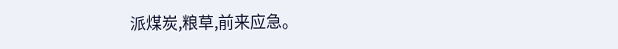派煤炭,粮草,前来应急。